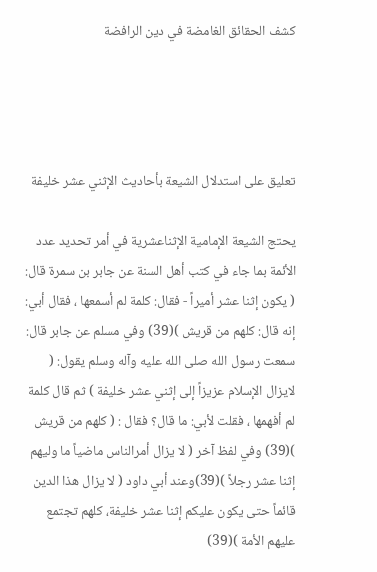كشف الحقائق الغامضة في دين الرافضة




تعليق على استدلال الشيعة بأحاديث الإثني عشر خليفة

يحتج الشيعة الإمامية الإثناعشرية في أمر تحديد عدد الأئمة بما جاء في كتب أهل السنة عن جابر بن سمرة قال: ( يكون إثنا عشر أميراً - فقال: كلمة لم أسمعها ، فقال أبي: إنه قال: كلهم من قريش )(39) وفي مسلم عن جابر قال: سمعت رسول الله صلى الله عليه وآله وسلم يقول: ( لايزال الإسلام عزيزاً إلى إثني عشر خليفة ) ثم قال كلمة لم أفهمها ، فقلت لأبي: ما قال؟ فقال : ( كلهم من قريش )(39) وفي لفظ آخر ( لا يزال أمرالناس ماضياً ما وليهم إثنا عشر رجلاً )(39)وعند أبي داود ( لا يزال هذا الدين قائماً حتى يكون عليكم إثنا عشر خليفة، كلهم تجتمع عليهم الأمة )(39)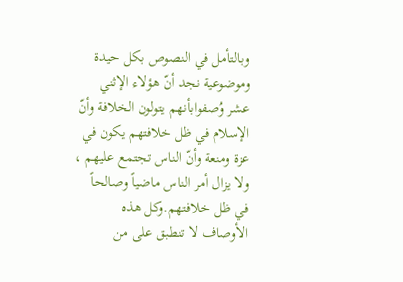وبالتأمل في النصوص بكل حيدة وموضوعية نجد أنّ هؤلاء الإثني عشر وُصفوابأنهم يتولون الخلافة وأنّ الإسلام في ظل خلافتهم يكون في عزة ومنعة وأنّ الناس تجتمع عليهم ، ولا يزال أمر الناس ماضياً وصالحاً في ظل خلافتهم.وكل هذه الأوصاف لا تنطبق على من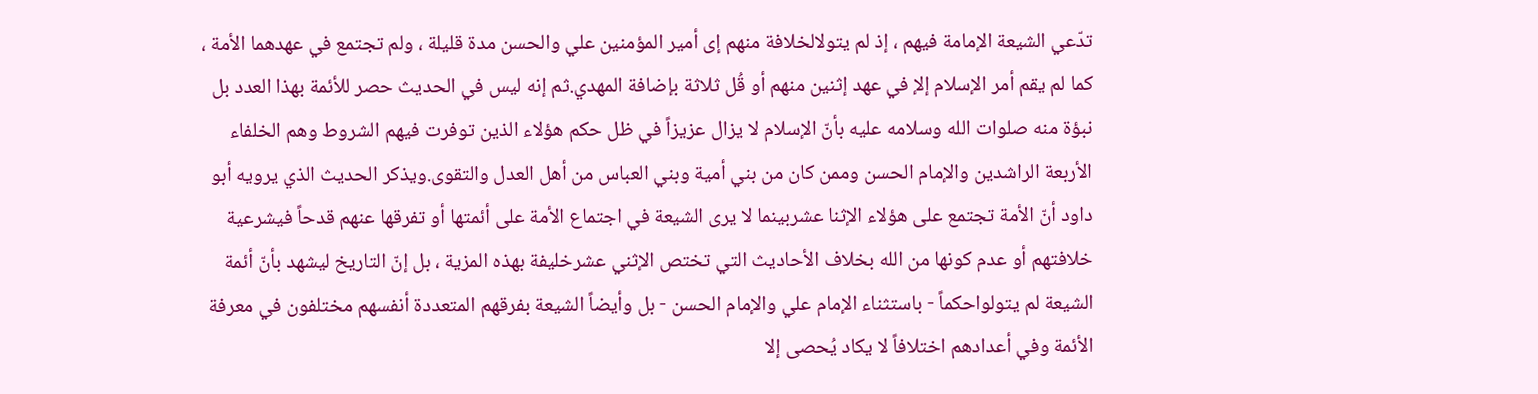تدّعي الشيعة الإمامة فيهم ، إذ لم يتولالخلافة منهم إى أمير المؤمنين علي والحسن مدة قليلة ، ولم تجتمع في عهدهما الأمة ، كما لم يقم أمر الإسلام إلإ في عهد إثنين منهم أو قُل ثلاثة بإضافة المهدي.ثم إنه ليس في الحديث حصر للأئمة بهذا العدد بل نبؤة منه صلوات الله وسلامه عليه بأنّ الإسلام لا يزال عزيزاً في ظل حكم هؤلاء الذين توفرت فيهم الشروط وهم الخلفاء الأربعة الراشدين والإمام الحسن وممن كان من بني أمية وبني العباس من أهل العدل والتقوى.ويذكر الحديث الذي يرويه أبو داود أنّ الأمة تجتمع على هؤلاء الإثنا عشربينما لا يرى الشيعة في اجتماع الأمة على أئمتها أو تفرقها عنهم قدحاً فيشرعية خلافتهم أو عدم كونها من الله بخلاف الأحاديث التي تختص الإثني عشرخليفة بهذه المزية ، بل إنّ التاريخ ليشهد بأنّ أئمة الشيعة لم يتولواحكماً - باستثناء الإمام علي والإمام الحسن - بل وأيضاً الشيعة بفرقهم المتعددة أنفسهم مختلفون في معرفة الأئمة وفي أعدادهم اختلافاً لا يكاد يُحصى إلا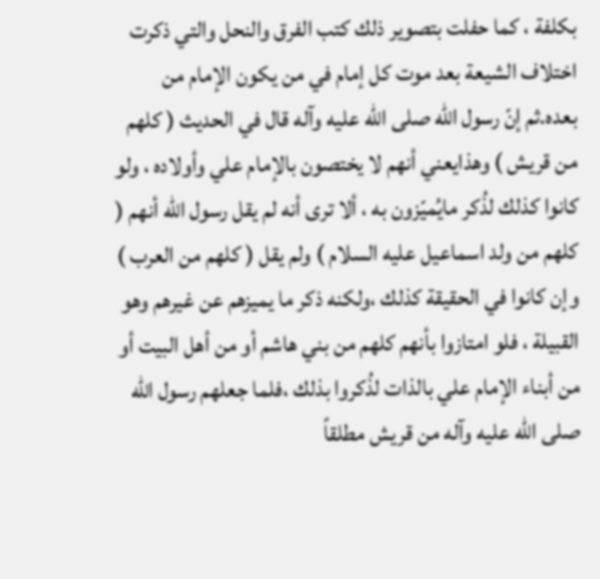بكلفة ، كما حفلت بتصوير ذلك كتب الفرق والنحل والتي ذكرت اختلاف الشيعة بعد موت كل إمام في من يكون الإمام من بعده.ثم إنّ رسول الله صلى الله عليه وآله قال في الحديث ( كلهم من قريش ) وهذايعني أنهم لا يختصون بالإمام علي وأولاده ، ولو كانوا كذلك لذُكر مايُميّزون به ، ألا ترى أنه لم يقل رسول الله أنهم ( كلهم من ولد اسماعيل عليه السلام ) ولم يقل ( كلهم من العرب ) وإن كانوا في الحقيقة كذلك ،ولكنه ذكر ما يميزهم عن غيرهم وهو القبيلة ، فلو امتازوا بأنهم كلهم من بني هاشم أو من أهل البيت أو من أبناء الإمام علي بالذات لذُكروا بذلك ،فلما جعلهم رسول الله صلى الله عليه وآله من قريش مطلقاً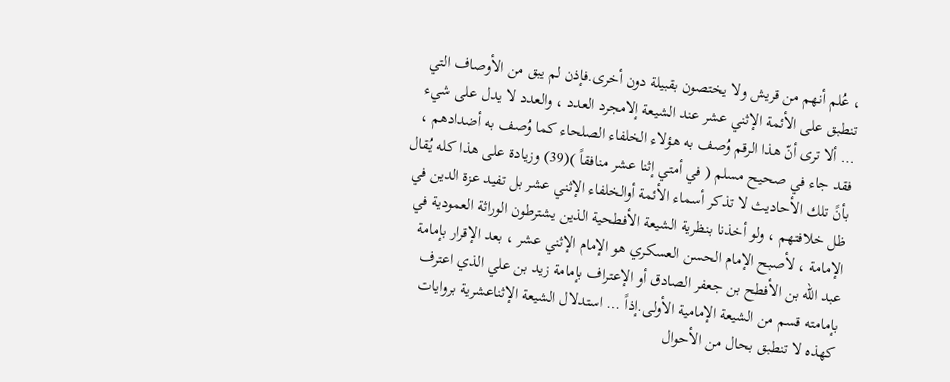، عُلم أنهم من قريش ولا يختصون بقبيلة دون أخرى.فإذن لم يبق من الأوصاف التي تنطبق على الأئمة الإثني عشر عند الشيعة إلامجرد العدد ، والعدد لا يدل على شيء … ألا ترى أنّ هذا الرقم وُصف به هؤلاء الخلفاء الصلحاء كما وُصف به أضدادهم ، فقد جاء في صحيح مسلم ( في أمتي إثنا عشر منافقاً )(39) وزيادة على هذا كله يُقال بأنً تلك الأحاديث لا تذكر أسماء الأئمة أوالخلفاء الإثني عشر بل تفيد عزة الدين في ظل خلافتهم ، ولو أخذنا بنظرية الشيعة الأفطحية الذين يشترطون الوراثة العمودية في الإمامة ، لأصبح الإمام الحسن العسكري هو الإمام الإثني عشر ، بعد الإقرار بإمامة عبد الله بن الأفطح بن جعفر الصادق أو الإعتراف بإمامة زيد بن علي الذي اعترف بإمامته قسم من الشيعة الإمامية الأولى.إذاً … استدلال الشيعة الإثناعشرية بروايات كهذه لا تنطبق بحال من الأحوال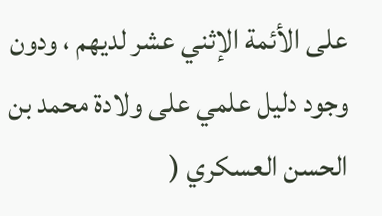على الأئمة الإثني عشر لديهم ، ودون وجود دليل علمي على ولادة محمد بن الحسن العسكري (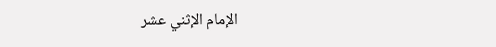الإمام الإثني عشر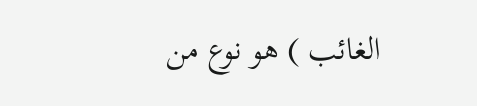الغائب ) هو نوع من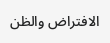الافتراض والظن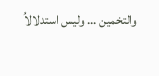والتخمين … وليس استدلالاُ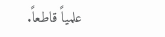علمياً قاطعاً.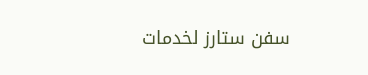سفن ستارز لخدمات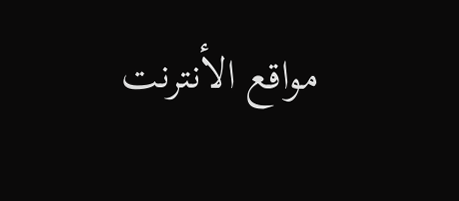مواقع الأنترنت